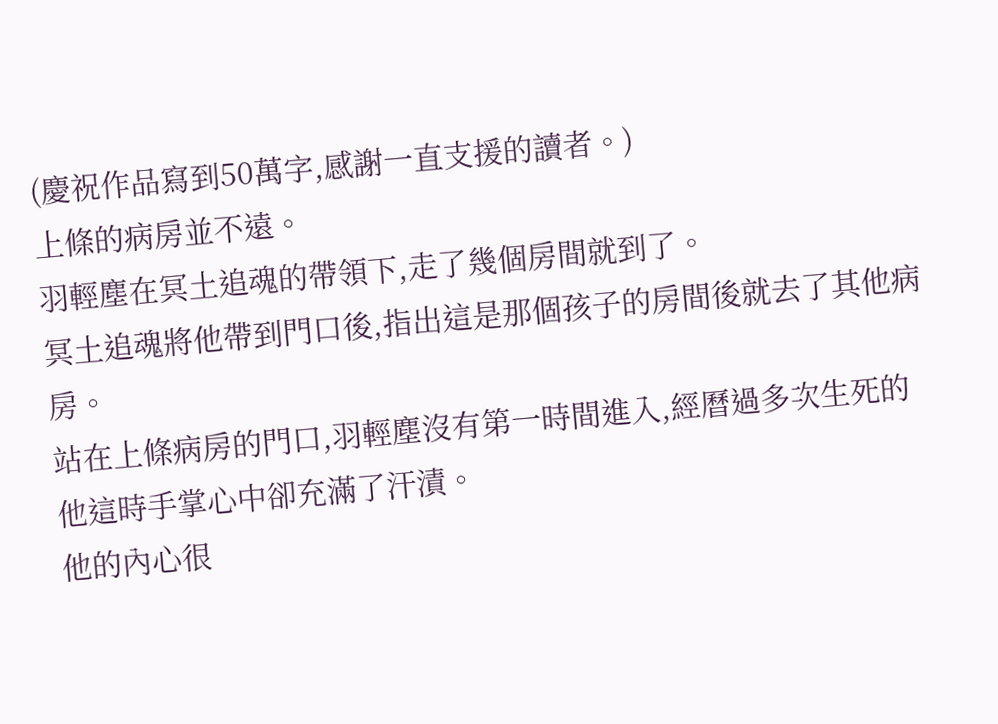(慶祝作品寫到50萬字,感謝一直支援的讀者。)
上條的病房並不遠。
羽輕塵在冥土追魂的帶領下,走了幾個房間就到了。
冥土追魂將他帶到門口後,指出這是那個孩子的房間後就去了其他病房。
站在上條病房的門口,羽輕塵沒有第一時間進入,經曆過多次生死的他這時手掌心中卻充滿了汗漬。
他的內心很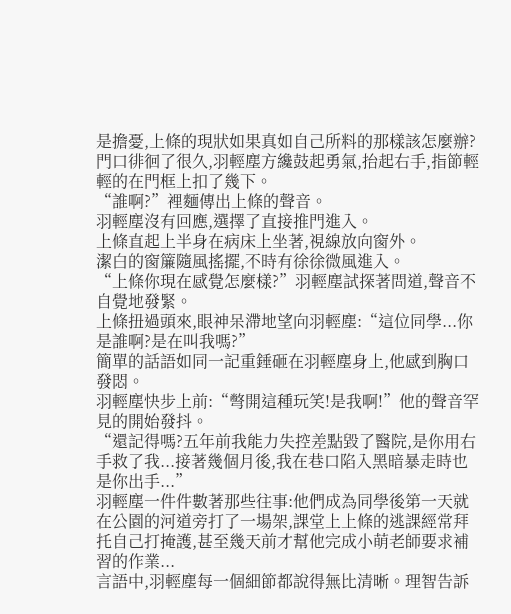是擔憂,上條的現狀如果真如自己所料的那樣該怎麼辦?
門口徘徊了很久,羽輕塵方纔鼓起勇氣,抬起右手,指節輕輕的在門框上扣了幾下。
“誰啊?”裡麵傳出上條的聲音。
羽輕塵沒有回應,選擇了直接推門進入。
上條直起上半身在病床上坐著,視線放向窗外。
潔白的窗簾隨風搖擺,不時有徐徐微風進入。
“上條你現在感覺怎麼樣?”羽輕塵試探著問道,聲音不自覺地發緊。
上條扭過頭來,眼神呆滯地望向羽輕塵:“這位同學...你是誰啊?是在叫我嗎?”
簡單的話語如同一記重錘砸在羽輕塵身上,他感到胸口發悶。
羽輕塵快步上前:“彆開這種玩笑!是我啊!”他的聲音罕見的開始發抖。
“還記得嗎?五年前我能力失控差點毀了醫院,是你用右手救了我...接著幾個月後,我在巷口陷入黑暗暴走時也是你出手...”
羽輕塵一件件數著那些往事:他們成為同學後第一天就在公園的河道旁打了一場架,課堂上上條的逃課經常拜托自己打掩護,甚至幾天前才幫他完成小萌老師要求補習的作業...
言語中,羽輕塵每一個細節都說得無比清晰。理智告訴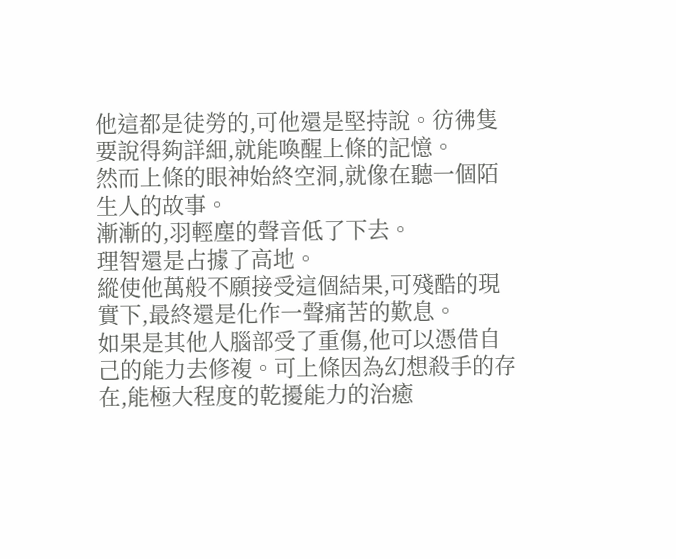他這都是徒勞的,可他還是堅持說。彷彿隻要說得夠詳細,就能喚醒上條的記憶。
然而上條的眼神始終空洞,就像在聽一個陌生人的故事。
漸漸的,羽輕塵的聲音低了下去。
理智還是占據了高地。
縱使他萬般不願接受這個結果,可殘酷的現實下,最終還是化作一聲痛苦的歎息。
如果是其他人腦部受了重傷,他可以憑借自己的能力去修複。可上條因為幻想殺手的存在,能極大程度的乾擾能力的治癒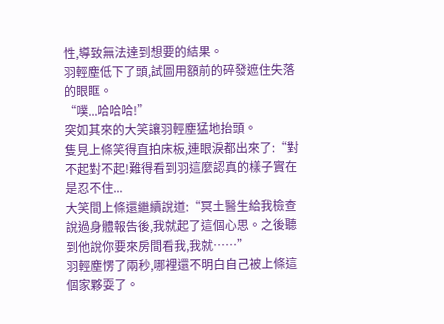性,導致無法達到想要的結果。
羽輕塵低下了頭,試圖用額前的碎發遮住失落的眼眶。
“噗...哈哈哈!”
突如其來的大笑讓羽輕塵猛地抬頭。
隻見上條笑得直拍床板,連眼淚都出來了:“對不起對不起!難得看到羽這麼認真的樣子實在是忍不住...
大笑間上條還繼續說道:“冥土醫生給我檢查說過身體報告後,我就起了這個心思。之後聽到他說你要來房間看我,我就……”
羽輕塵愣了兩秒,哪裡還不明白自己被上條這個家夥耍了。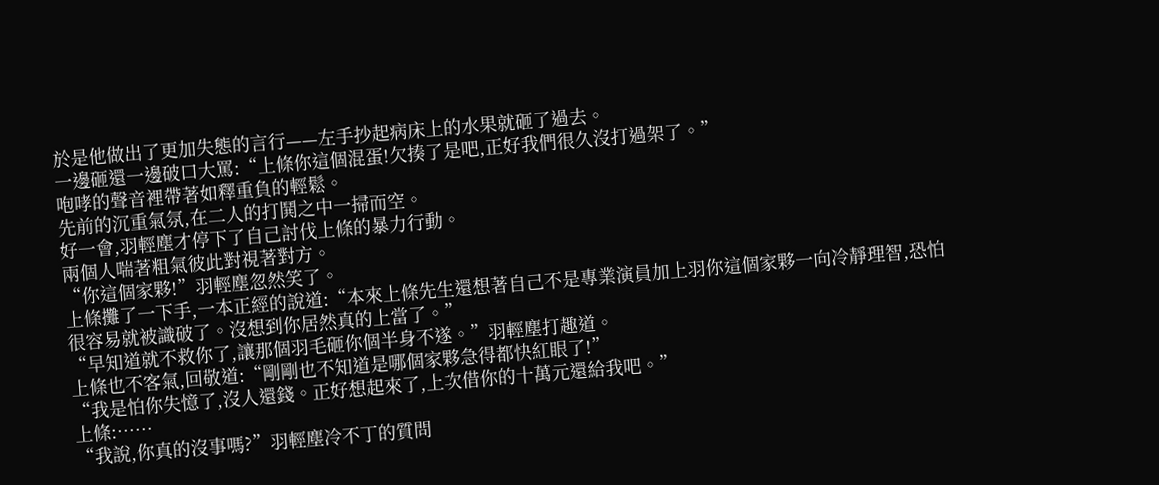於是他做出了更加失態的言行——左手抄起病床上的水果就砸了過去。
一邊砸還一邊破口大罵:“上條你這個混蛋!欠揍了是吧,正好我們很久沒打過架了。”
咆哮的聲音裡帶著如釋重負的輕鬆。
先前的沉重氣氛,在二人的打鬨之中一掃而空。
好一會,羽輕塵才停下了自己討伐上條的暴力行動。
兩個人喘著粗氣彼此對視著對方。
“你這個家夥!”羽輕塵忽然笑了。
上條攤了一下手,一本正經的說道:“本來上條先生還想著自己不是專業演員加上羽你這個家夥一向冷靜理智,恐怕很容易就被識破了。沒想到你居然真的上當了。”
“早知道就不救你了,讓那個羽毛砸你個半身不遂。”羽輕塵打趣道。
上條也不客氣,回敬道:“剛剛也不知道是哪個家夥急得都快紅眼了!”
“我是怕你失憶了,沒人還錢。正好想起來了,上次借你的十萬元還給我吧。”
上條:……
“我說,你真的沒事嗎?”羽輕塵冷不丁的質問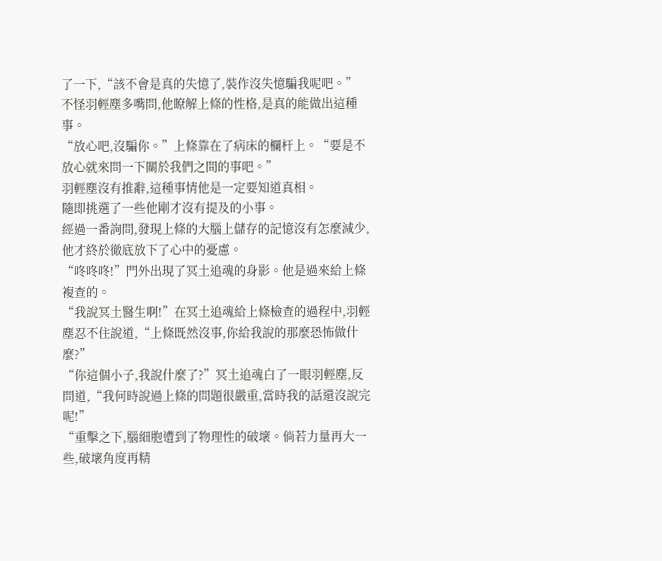了一下,“該不會是真的失憶了,裝作沒失憶騙我呢吧。”
不怪羽輕塵多嘴問,他瞭解上條的性格,是真的能做出這種事。
“放心吧,沒騙你。”上條靠在了病床的欄杆上。“要是不放心就來問一下關於我們之間的事吧。”
羽輕塵沒有推辭,這種事情他是一定要知道真相。
隨即挑選了一些他剛才沒有提及的小事。
經過一番詢問,發現上條的大腦上儲存的記憶沒有怎麼減少,他才終於徹底放下了心中的憂慮。
“咚咚咚!”門外出現了冥土追魂的身影。他是過來給上條複查的。
“我說冥土醫生啊!”在冥土追魂給上條檢查的過程中,羽輕塵忍不住說道,“上條既然沒事,你給我說的那麼恐怖做什麼?”
“你這個小子,我說什麼了?”冥土追魂白了一眼羽輕塵,反問道,“我何時說過上條的問題很嚴重,當時我的話還沒說完呢!”
“重擊之下,腦細胞遭到了物理性的破壞。倘若力量再大一些,破壞角度再精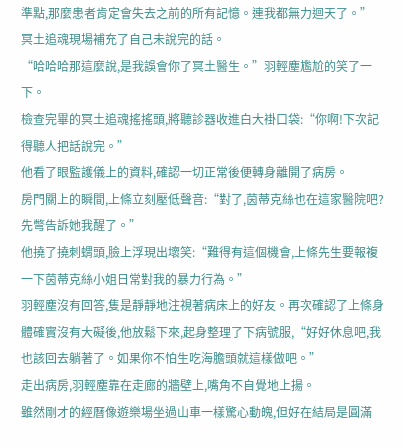準點,那麼患者肯定會失去之前的所有記憶。連我都無力迴天了。”
冥土追魂現場補充了自己未說完的話。
“哈哈哈那這麼說,是我誤會你了冥土醫生。”羽輕塵尷尬的笑了一下。
檢查完畢的冥土追魂搖搖頭,將聽診器收進白大褂口袋:“你啊!下次記得聽人把話說完。”
他看了眼監護儀上的資料,確認一切正常後便轉身離開了病房。
房門關上的瞬間,上條立刻壓低聲音:“對了,茵蒂克絲也在這家醫院吧?先彆告訴她我醒了。”
他撓了撓刺蝟頭,臉上浮現出壞笑:“難得有這個機會,上條先生要報複一下茵蒂克絲小姐日常對我的暴力行為。”
羽輕塵沒有回答,隻是靜靜地注視著病床上的好友。再次確認了上條身體確實沒有大礙後,他放鬆下來,起身整理了下病號服,“好好休息吧,我也該回去躺著了。如果你不怕生吃海膽頭就這樣做吧。”
走出病房,羽輕塵靠在走廊的牆壁上,嘴角不自覺地上揚。
雖然剛才的經曆像遊樂場坐過山車一樣驚心動魄,但好在結局是圓滿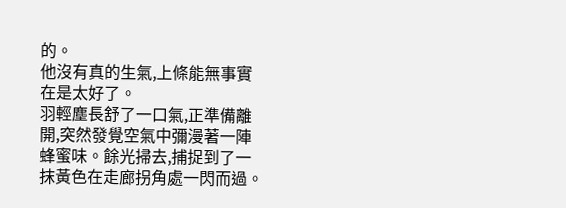的。
他沒有真的生氣,上條能無事實在是太好了。
羽輕塵長舒了一口氣,正準備離開,突然發覺空氣中彌漫著一陣蜂蜜味。餘光掃去,捕捉到了一抹黃色在走廊拐角處一閃而過。